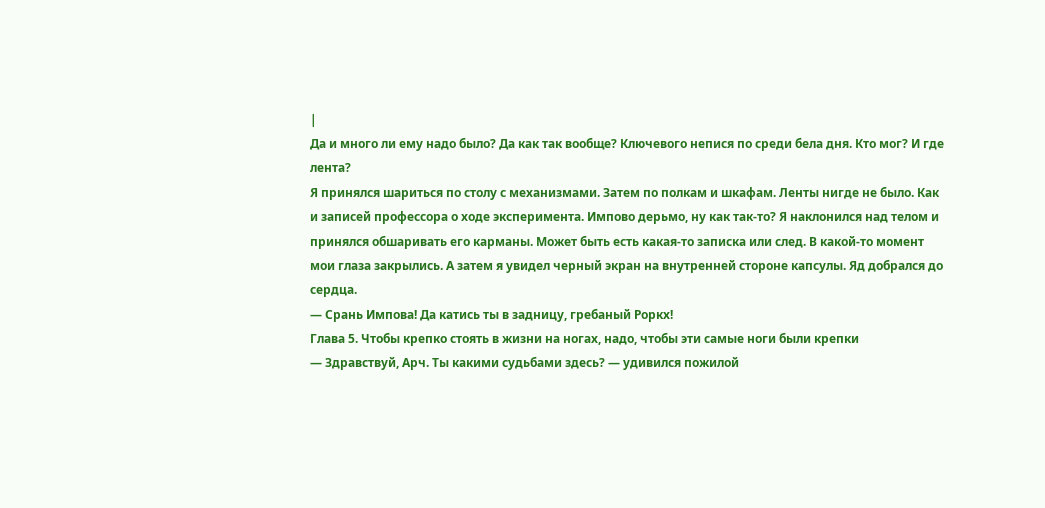|
Да и много ли ему надо было? Да как так вообще? Ключевого непися по среди бела дня. Кто мог? И где лента?
Я принялся шариться по столу с механизмами. Затем по полкам и шкафам. Ленты нигде не было. Как и записей профессора о ходе эксперимента. Импово дерьмо, ну как так-то? Я наклонился над телом и принялся обшаривать его карманы. Может быть есть какая-то записка или след. В какой-то момент мои глаза закрылись. А затем я увидел черный экран на внутренней стороне капсулы. Яд добрался до сердца.
— Срань Импова! Да катись ты в задницу, гребаный Роркх!
Глава 5. Чтобы крепко стоять в жизни на ногах, надо, чтобы эти самые ноги были крепки
— Здравствуй, Арч. Ты какими судьбами здесь? — удивился пожилой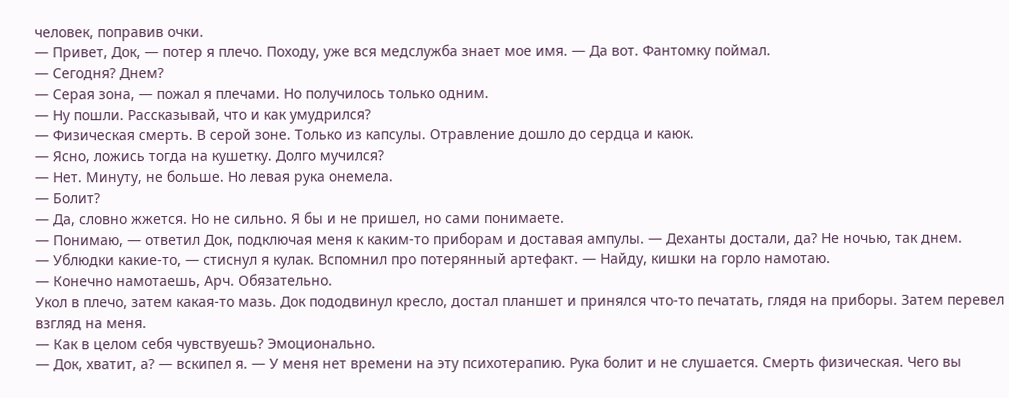человек, поправив очки.
— Привет, Док, — потер я плечо. Походу, уже вся медслужба знает мое имя. — Да вот. Фантомку поймал.
— Сегодня? Днем?
— Серая зона, — пожал я плечами. Но получилось только одним.
— Ну пошли. Рассказывай, что и как умудрился?
— Физическая смерть. В серой зоне. Только из капсулы. Отравление дошло до сердца и каюк.
— Ясно, ложись тогда на кушетку. Долго мучился?
— Нет. Минуту, не больше. Но левая рука онемела.
— Болит?
— Да, словно жжется. Но не сильно. Я бы и не пришел, но сами понимаете.
— Понимаю, — ответил Док, подключая меня к каким-то приборам и доставая ампулы. — Деханты достали, да? Не ночью, так днем.
— Ублюдки какие-то, — стиснул я кулак. Вспомнил про потерянный артефакт. — Найду, кишки на горло намотаю.
— Конечно намотаешь, Арч. Обязательно.
Укол в плечо, затем какая-то мазь. Док пододвинул кресло, достал планшет и принялся что-то печатать, глядя на приборы. Затем перевел взгляд на меня.
— Как в целом себя чувствуешь? Эмоционально.
— Док, хватит, а? — вскипел я. — У меня нет времени на эту психотерапию. Рука болит и не слушается. Смерть физическая. Чего вы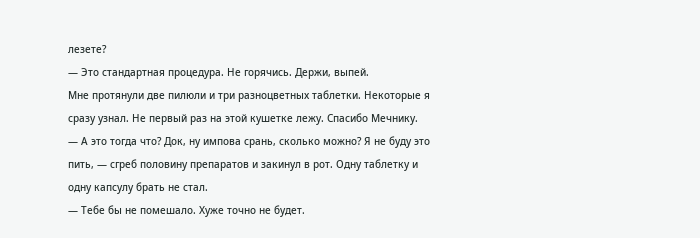лезете?
— Это стандартная процедура. Не горячись. Держи, выпей.
Мне протянули две пилюли и три разноцветных таблетки. Некоторые я сразу узнал. Не первый раз на этой кушетке лежу. Спасибо Мечнику.
— А это тогда что? Док, ну импова срань, сколько можно? Я не буду это пить, — сгреб половину препаратов и закинул в рот. Одну таблетку и одну капсулу брать не стал.
— Тебе бы не помешало. Хуже точно не будет.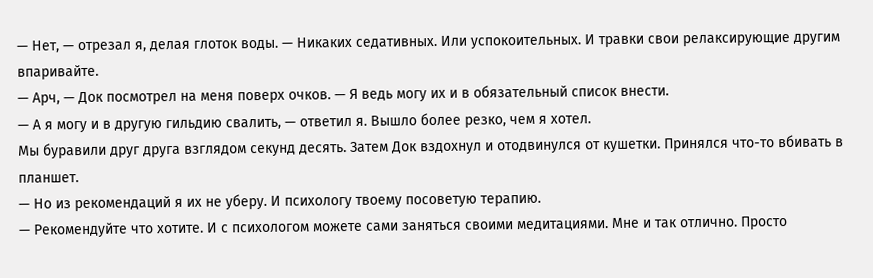— Нет, — отрезал я, делая глоток воды. — Никаких седативных. Или успокоительных. И травки свои релаксирующие другим впаривайте.
— Арч, — Док посмотрел на меня поверх очков. — Я ведь могу их и в обязательный список внести.
— А я могу и в другую гильдию свалить, — ответил я. Вышло более резко, чем я хотел.
Мы буравили друг друга взглядом секунд десять. Затем Док вздохнул и отодвинулся от кушетки. Принялся что-то вбивать в планшет.
— Но из рекомендаций я их не уберу. И психологу твоему посоветую терапию.
— Рекомендуйте что хотите. И с психологом можете сами заняться своими медитациями. Мне и так отлично. Просто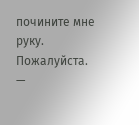почините мне руку. Пожалуйста.
—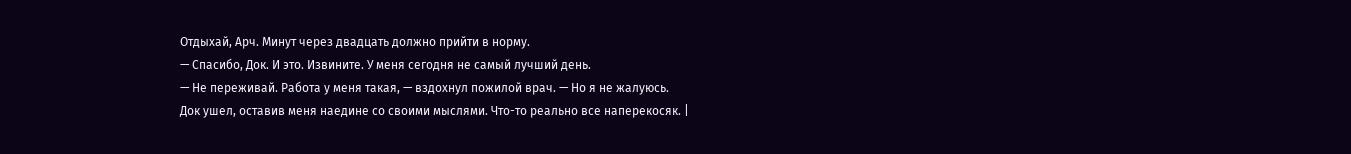Отдыхай, Арч. Минут через двадцать должно прийти в норму.
— Спасибо, Док. И это. Извините. У меня сегодня не самый лучший день.
— Не переживай. Работа у меня такая, — вздохнул пожилой врач. — Но я не жалуюсь.
Док ушел, оставив меня наедине со своими мыслями. Что-то реально все наперекосяк. |